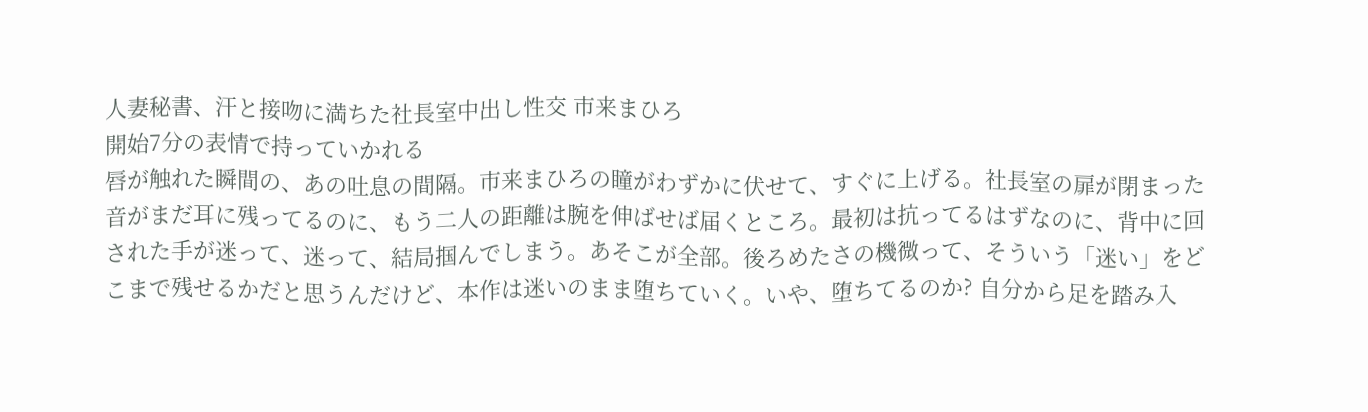人妻秘書、汗と接吻に満ちた社長室中出し性交 市来まひろ
開始7分の表情で持っていかれる
唇が触れた瞬間の、あの吐息の間隔。市来まひろの瞳がわずかに伏せて、すぐに上げる。社長室の扉が閉まった音がまだ耳に残ってるのに、もう二人の距離は腕を伸ばせば届くところ。最初は抗ってるはずなのに、背中に回された手が迷って、迷って、結局掴んでしまう。あそこが全部。後ろめたさの機微って、そういう「迷い」をどこまで残せるかだと思うんだけど、本作は迷いのまま堕ちていく。いや、堕ちてるのか? 自分から足を踏み入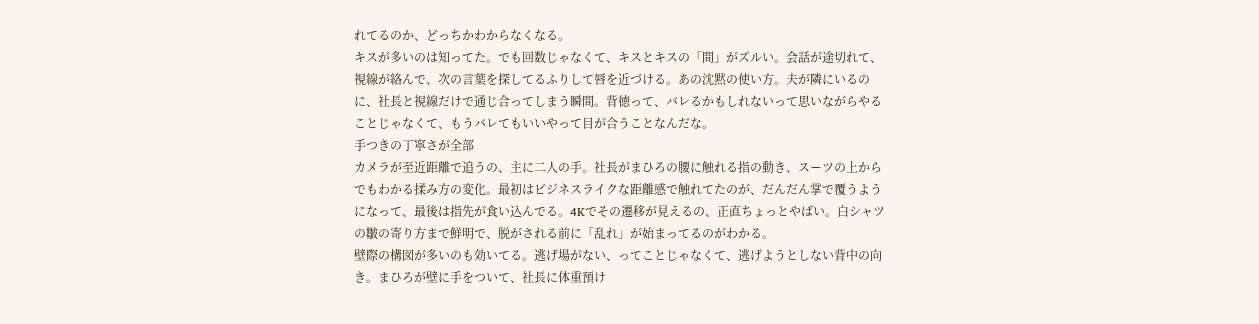れてるのか、どっちかわからなくなる。
キスが多いのは知ってた。でも回数じゃなくて、キスとキスの「間」がズルい。会話が途切れて、視線が絡んで、次の言葉を探してるふりして唇を近づける。あの沈黙の使い方。夫が隣にいるのに、社長と視線だけで通じ合ってしまう瞬間。背徳って、バレるかもしれないって思いながらやることじゃなくて、もうバレてもいいやって目が合うことなんだな。
手つきの丁寧さが全部
カメラが至近距離で追うの、主に二人の手。社長がまひろの腰に触れる指の動き、スーツの上からでもわかる揉み方の変化。最初はビジネスライクな距離感で触れてたのが、だんだん掌で覆うようになって、最後は指先が食い込んでる。4Kでその遷移が見えるの、正直ちょっとやばい。白シャツの皺の寄り方まで鮮明で、脱がされる前に「乱れ」が始まってるのがわかる。
壁際の構図が多いのも効いてる。逃げ場がない、ってことじゃなくて、逃げようとしない背中の向き。まひろが壁に手をついて、社長に体重預け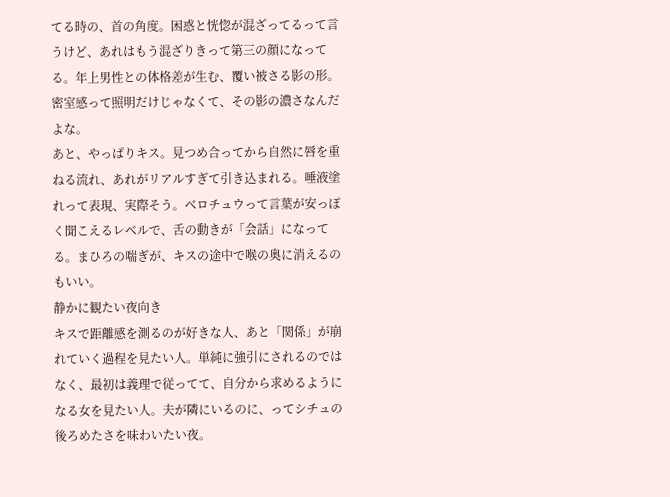てる時の、首の角度。困惑と恍惚が混ざってるって言うけど、あれはもう混ざりきって第三の顔になってる。年上男性との体格差が生む、覆い被さる影の形。密室感って照明だけじゃなくて、その影の濃さなんだよな。
あと、やっぱりキス。見つめ合ってから自然に唇を重ねる流れ、あれがリアルすぎて引き込まれる。唾液塗れって表現、実際そう。ベロチュウって言葉が安っぽく聞こえるレベルで、舌の動きが「会話」になってる。まひろの喘ぎが、キスの途中で喉の奥に消えるのもいい。
静かに観たい夜向き
キスで距離感を測るのが好きな人、あと「関係」が崩れていく過程を見たい人。単純に強引にされるのではなく、最初は義理で従ってて、自分から求めるようになる女を見たい人。夫が隣にいるのに、ってシチュの後ろめたさを味わいたい夜。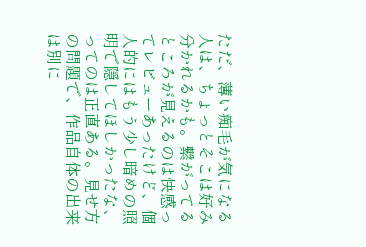ただ、薄い痴毛が気になる人は、ちょっとそこは好み分かれるかも。繋がってるところが見えるのは快感ってレビューあったけど、個人的にはもう少し暗めの照明で隠してほしかったな、ってのは正直ある。見せ方の問題で、作品自体の出来は別に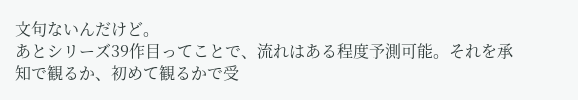文句ないんだけど。
あとシリーズ39作目ってことで、流れはある程度予測可能。それを承知で観るか、初めて観るかで受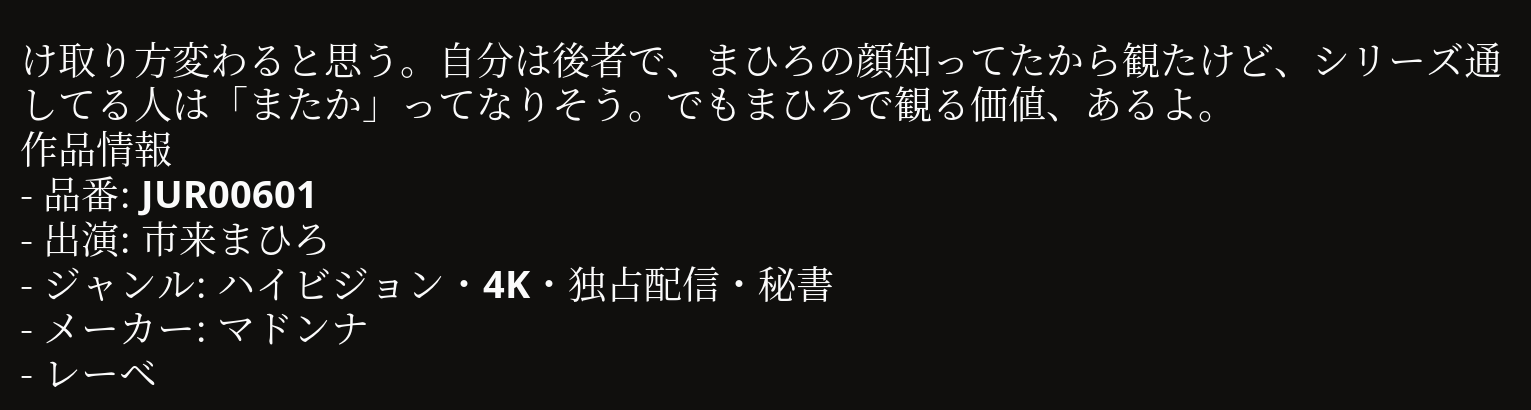け取り方変わると思う。自分は後者で、まひろの顔知ってたから観たけど、シリーズ通してる人は「またか」ってなりそう。でもまひろで観る価値、あるよ。
作品情報
- 品番: JUR00601
- 出演: 市来まひろ
- ジャンル: ハイビジョン・4K・独占配信・秘書
- メーカー: マドンナ
- レーベ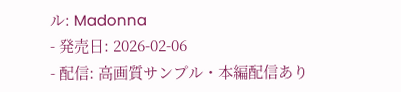ル: Madonna
- 発売日: 2026-02-06
- 配信: 高画質サンプル・本編配信あり